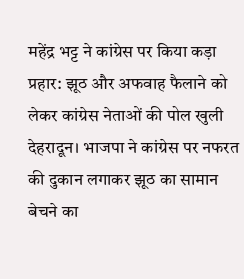महेंद्र भट्ट ने कांग्रेस पर किया कड़ा प्रहार: झूठ और अफवाह फैलाने को लेकर कांग्रेस नेताओं की पोल खुली
देहरादून। भाजपा ने कांग्रेस पर नफरत की दुकान लगाकर झूठ का सामान बेचने का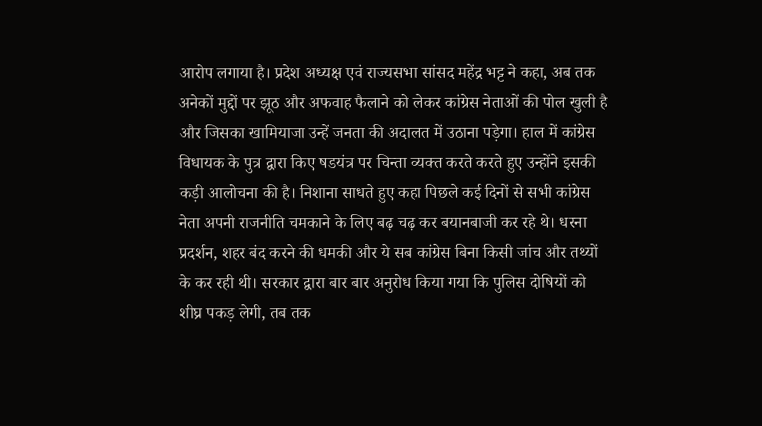आरोप लगाया है। प्रदेश अध्यक्ष एवं राज्यसभा सांसद महेंद्र भट्ट ने कहा, अब तक अनेकों मुद्दों पर झूठ और अफवाह फैलाने को लेकर कांग्रेस नेताओं की पोल खुली है और जिसका खामियाजा उन्हें जनता की अदालत में उठाना पड़ेगा। हाल में कांग्रेस विधायक के पुत्र द्वारा किए षडयंत्र पर चिन्ता व्यक्त करते करते हुए उन्होंने इसकी कड़ी आलोचना की है। निशाना साधते हुए कहा पिछले कई दिनों से सभी कांग्रेस नेता अपनी राजनीति चमकाने के लिए बढ़ चढ़ कर बयानबाजी कर रहे थे। धरना प्रदर्शन, शहर बंद करने की धमकी और ये सब कांग्रेस बिना किसी जांच और तथ्यों के कर रही थी। सरकार द्वारा बार बार अनुरोध किया गया कि पुलिस दोषियों को शीघ्र पकड़ लेगी, तब तक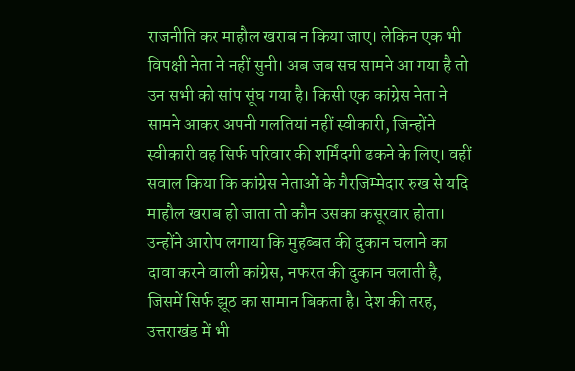राजनीति कर माहौल खराब न किया जाए। लेकिन एक भी विपक्षी नेता ने नहीं सुनी। अब जब सच सामने आ गया है तो उन सभी को सांप सूंघ गया है। किसी एक कांग्रेस नेता ने सामने आकर अपनी गलतियां नहीं स्वीकारी, जिन्होंने स्वीकारी वह सिर्फ परिवार की शर्मिंदगी ढकने के लिए। वहीं सवाल किया कि कांग्रेस नेताओं के गैरजिम्मेदार रुख से यदि माहौल खराब हो जाता तो कौन उसका कसूरवार होता। उन्होंने आरोप लगाया कि मुहब्बत की दुकान चलाने का दावा करने वाली कांग्रेस, नफरत की दुकान चलाती है, जिसमें सिर्फ झूठ का सामान बिकता है। देश की तरह, उत्तराखंड में भी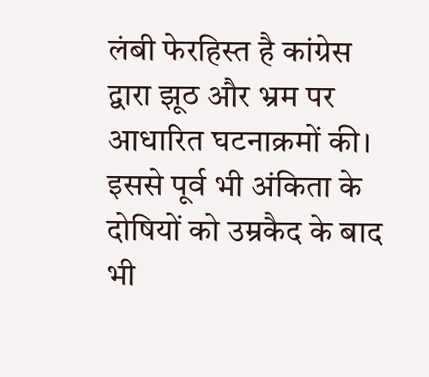लंबी फेरहिस्त है कांग्रेस द्वारा झूठ और भ्रम पर आधारित घटनाक्रमों की। इससे पूर्व भी अंकिता के दोषियों को उम्रकैद के बाद भी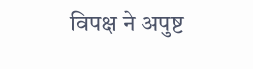विपक्ष ने अपुष्ट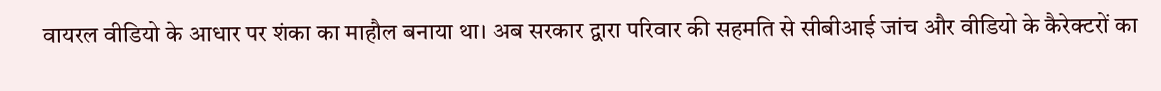वायरल वीडियो के आधार पर शंका का माहौल बनाया था। अब सरकार द्वारा परिवार की सहमति से सीबीआई जांच और वीडियो के कैरेक्टरों का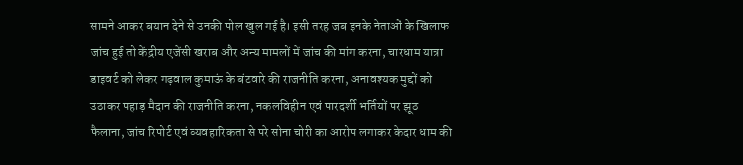सामने आकर बयान देने से उनकी पोल खुल गई है। इसी तरह जब इनके नेताओं के खिलाफ जांच हुई तो केंद्रीय एजेंसी खराब और अन्य मामलों में जांच की मांग करना, चारधाम यात्रा डाइवर्ट को लेकर गढ़वाल कुमाऊं के बंटवारे की राजनीति करना, अनावश्यक मुद्दों को उठाकर पहाड़ मैदान की राजनीति करना, नकलविहीन एवं पारदर्शी भर्तियों पर झूठ फैलाना, जांच रिपोर्ट एवं व्यवहारिकता से परे सोना चोरी का आरोप लगाकर केदार धाम की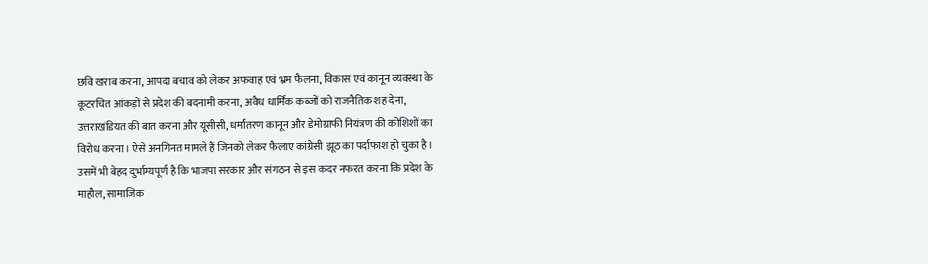छवि खराब करना, आपदा बचाव को लेकर अफवाह एवं भ्रम फैलना, विकास एवं कानून व्यवस्था के कूटरचित आंकड़ों से प्रदेश की बदनामी करना, अवैध धार्मिक कब्जों को राजनैतिक शह देना, उत्तराखंडियत की बात करना और यूसीसी, धर्मांतरण कानून और डेमोग्राफी नियंत्रण की कोशिशों का विरोध करना। ऐसे अनगिनत मामले हैं जिनको लेकर फैलाए कांग्रेसी झूठ का पर्दाफाश हो चुका है। उसमें भी बेहद दुर्भाग्यपूर्ण है कि भाजपा सरकार और संगठन से इस कदर नफरत करना कि प्रदेश के माहौल, सामाजिक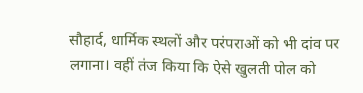सौहार्द, धार्मिक स्थलों और परंपराओं को भी दांव पर लगाना। वहीं तंज किया कि ऐसे खुलती पोल को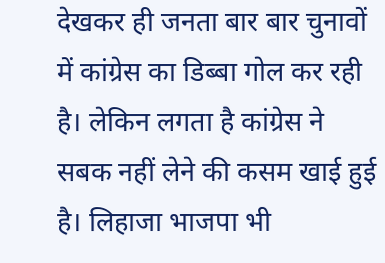देखकर ही जनता बार बार चुनावों में कांग्रेस का डिब्बा गोल कर रही है। लेकिन लगता है कांग्रेस ने सबक नहीं लेने की कसम खाई हुई है। लिहाजा भाजपा भी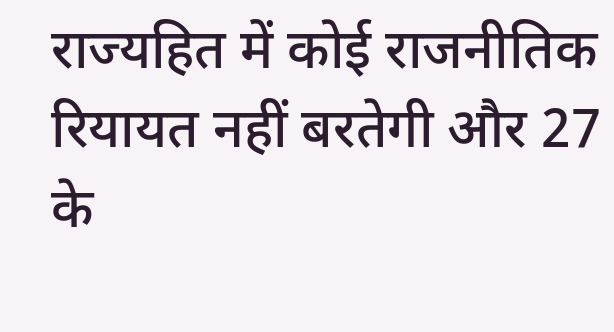राज्यहित में कोई राजनीतिक रियायत नहीं बरतेगी और 27 के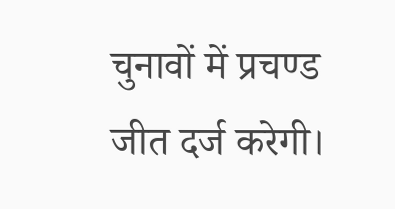चुनावों में प्रचण्ड जीत दर्ज करेगी।